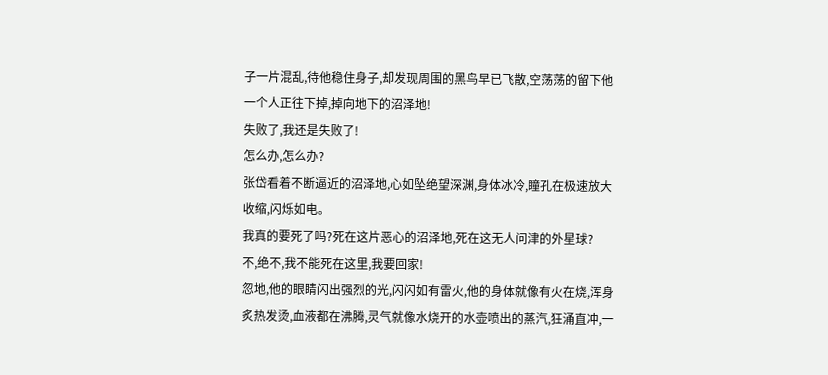子一片混乱,待他稳住身子,却发现周围的黑鸟早已飞散,空荡荡的留下他一个人正往下掉,掉向地下的沼泽地!
失败了,我还是失败了!
怎么办,怎么办?
张岱看着不断逼近的沼泽地,心如坠绝望深渊,身体冰冷,瞳孔在极速放大收缩,闪烁如电。
我真的要死了吗?死在这片恶心的沼泽地,死在这无人问津的外星球?
不,绝不,我不能死在这里,我要回家!
忽地,他的眼睛闪出强烈的光,闪闪如有雷火,他的身体就像有火在烧,浑身炙热发烫,血液都在沸腾,灵气就像水烧开的水壶喷出的蒸汽,狂涌直冲,一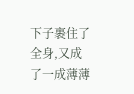下子裹住了全身,又成了一成薄薄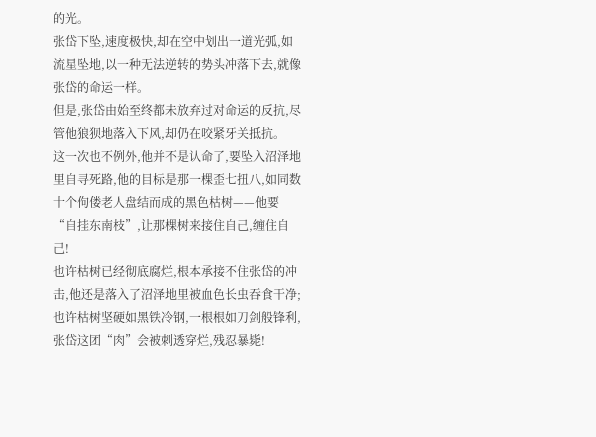的光。
张岱下坠,速度极快,却在空中划出一道光弧,如流星坠地,以一种无法逆转的势头冲落下去,就像张岱的命运一样。
但是,张岱由始至终都未放弃过对命运的反抗,尽管他狼狈地落入下风,却仍在咬紧牙关抵抗。
这一次也不例外,他并不是认命了,要坠入沼泽地里自寻死路,他的目标是那一棵歪七扭八,如同数十个佝偻老人盘结而成的黑色枯树——他要“自挂东南枝”,让那棵树来接住自己,缠住自己!
也许枯树已经彻底腐烂,根本承接不住张岱的冲击,他还是落入了沼泽地里被血色长虫吞食干净;也许枯树坚硬如黑铁冷钢,一根根如刀剑般锋利,张岱这团“肉”会被刺透穿烂,残忍暴毙!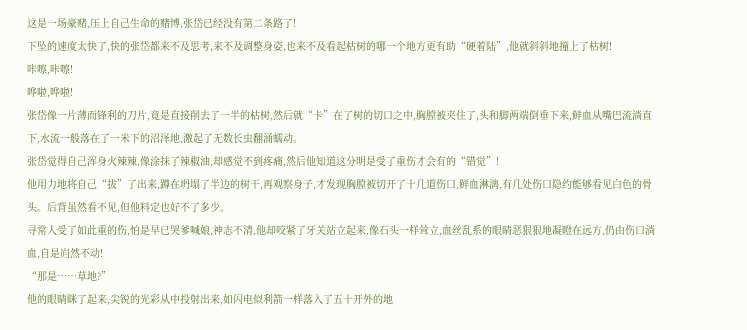这是一场豪赌,压上自己生命的赌博,张岱已经没有第二条路了!
下坠的速度太快了,快的张岱都来不及思考,来不及调整身姿,也来不及看起枯树的哪一个地方更有助“硬着陆”,他就斜斜地撞上了枯树!
咔嚓,咔嚓!
哗啦,哗啦!
张岱像一片薄而锋利的刀片,竟是直接削去了一半的枯树,然后就“卡”在了树的切口之中,胸膛被夹住了,头和脚两端倒垂下来,鲜血从嘴巴流淌直下,水流一般落在了一米下的沼泽地,激起了无数长虫翻涌蠕动。
张岱觉得自己浑身火辣辣,像涂抹了辣椒油,却感觉不到疼痛,然后他知道这分明是受了重伤才会有的“错觉”!
他用力地将自己“拔”了出来,蹲在坍塌了半边的树干,再观察身子,才发现胸膛被切开了十几道伤口,鲜血淋漓,有几处伤口隐约能够看见白色的骨头。后背虽然看不见,但他料定也好不了多少。
寻常人受了如此重的伤,怕是早已哭爹喊娘,神志不清,他却咬紧了牙关站立起来,像石头一样耸立,血丝乱系的眼睛恶狠狠地凝瞪在远方,仍由伤口淌血,自是岿然不动!
“那是……草地?”
他的眼睛眯了起来,尖锐的光彩从中投射出来,如闪电似利箭一样落入了五十开外的地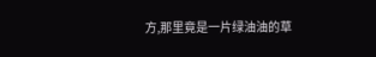方,那里竟是一片绿油油的草